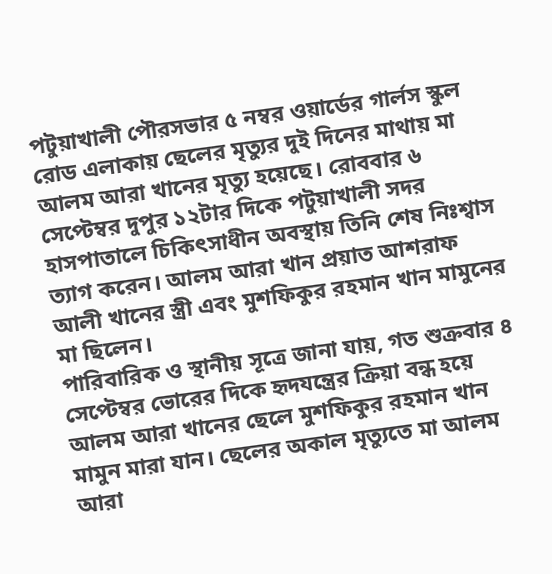পটুয়াখালী পৌরসভার ৫ নম্বর ওয়ার্ডের গার্লস স্কুল রোড এলাকায় ছেলের মৃত্যুর দুই দিনের মাথায় মা আলম আরা খানের মৃত্যু হয়েছে। রোববার ৬ সেপ্টেম্বর দুপুর ১২টার দিকে পটুয়াখালী সদর হাসপাতালে চিকিৎসাধীন অবস্থায় তিনি শেষ নিঃশ্বাস ত্যাগ করেন। আলম আরা খান প্রয়াত আশরাফ আলী খানের স্ত্রী এবং মুশফিকুর রহমান খান মামুনের মা ছিলেন।
পারিবারিক ও স্থানীয় সূত্রে জানা যায়, গত শুক্রবার ৪ সেপ্টেম্বর ভোরের দিকে হৃদযন্ত্রের ক্রিয়া বন্ধ হয়ে আলম আরা খানের ছেলে মুশফিকুর রহমান খান মামুন মারা যান। ছেলের অকাল মৃত্যুতে মা আলম আরা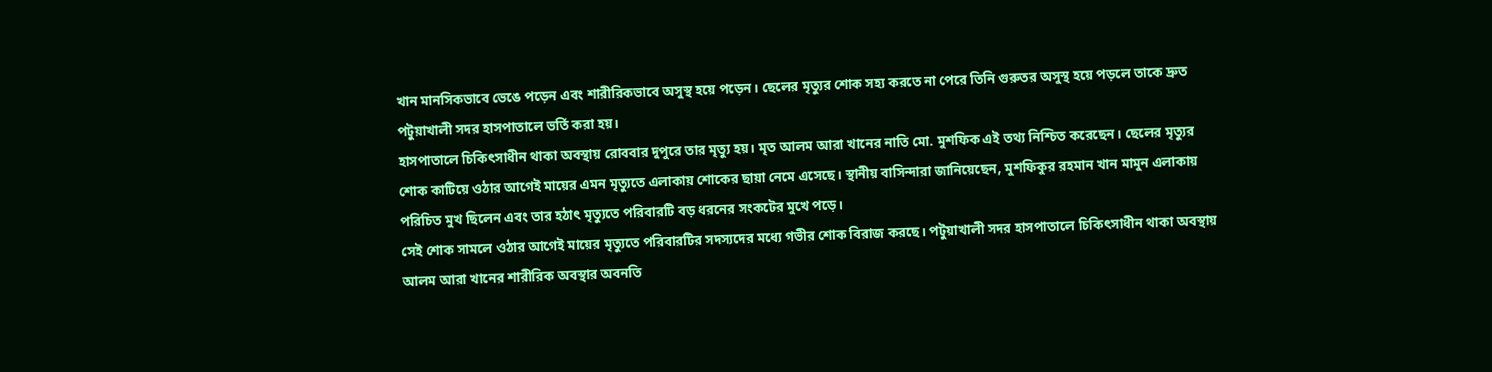খান মানসিকভাবে ভেঙে পড়েন এবং শারীরিকভাবে অসুস্থ হয়ে পড়েন। ছেলের মৃত্যুর শোক সহ্য করতে না পেরে তিনি গুরুতর অসুস্থ হয়ে পড়লে তাকে দ্রুত পটুয়াখালী সদর হাসপাতালে ভর্তি করা হয়।
হাসপাতালে চিকিৎসাধীন থাকা অবস্থায় রোববার দুপুরে তার মৃত্যু হয়। মৃত আলম আরা খানের নাতি মো. মুশফিক এই তথ্য নিশ্চিত করেছেন। ছেলের মৃত্যুর শোক কাটিয়ে ওঠার আগেই মায়ের এমন মৃত্যুতে এলাকায় শোকের ছায়া নেমে এসেছে। স্থানীয় বাসিন্দারা জানিয়েছেন, মুশফিকুর রহমান খান মামুন এলাকায় পরিচিত মুখ ছিলেন এবং তার হঠাৎ মৃত্যুতে পরিবারটি বড় ধরনের সংকটের মুখে পড়ে।
সেই শোক সামলে ওঠার আগেই মায়ের মৃত্যুতে পরিবারটির সদস্যদের মধ্যে গভীর শোক বিরাজ করছে। পটুয়াখালী সদর হাসপাতালে চিকিৎসাধীন থাকা অবস্থায় আলম আরা খানের শারীরিক অবস্থার অবনতি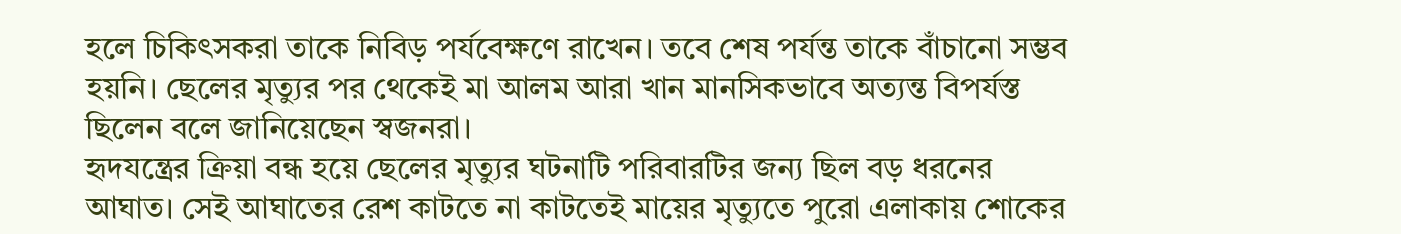হলে চিকিৎসকরা তাকে নিবিড় পর্যবেক্ষণে রাখেন। তবে শেষ পর্যন্ত তাকে বাঁচানো সম্ভব হয়নি। ছেলের মৃত্যুর পর থেকেই মা আলম আরা খান মানসিকভাবে অত্যন্ত বিপর্যস্ত ছিলেন বলে জানিয়েছেন স্বজনরা।
হৃদযন্ত্রের ক্রিয়া বন্ধ হয়ে ছেলের মৃত্যুর ঘটনাটি পরিবারটির জন্য ছিল বড় ধরনের আঘাত। সেই আঘাতের রেশ কাটতে না কাটতেই মায়ের মৃত্যুতে পুরো এলাকায় শোকের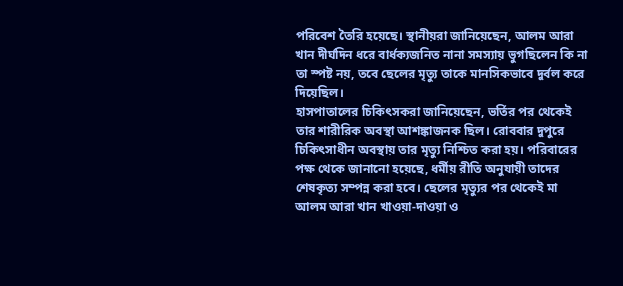পরিবেশ তৈরি হয়েছে। স্থানীয়রা জানিয়েছেন, আলম আরা খান দীর্ঘদিন ধরে বার্ধক্যজনিত নানা সমস্যায় ভুগছিলেন কি না তা স্পষ্ট নয়, তবে ছেলের মৃত্যু তাকে মানসিকভাবে দুর্বল করে দিয়েছিল।
হাসপাতালের চিকিৎসকরা জানিয়েছেন, ভর্তির পর থেকেই তার শারীরিক অবস্থা আশঙ্কাজনক ছিল। রোববার দুপুরে চিকিৎসাধীন অবস্থায় তার মৃত্যু নিশ্চিত করা হয়। পরিবারের পক্ষ থেকে জানানো হয়েছে, ধর্মীয় রীতি অনুযায়ী তাদের শেষকৃত্য সম্পন্ন করা হবে। ছেলের মৃত্যুর পর থেকেই মা আলম আরা খান খাওয়া-দাওয়া ও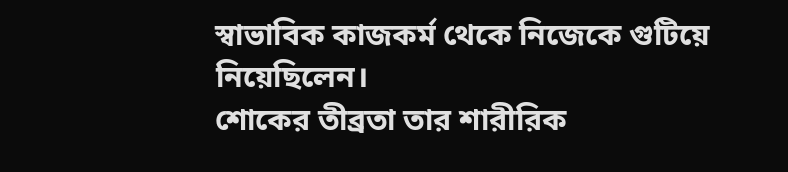স্বাভাবিক কাজকর্ম থেকে নিজেকে গুটিয়ে নিয়েছিলেন।
শোকের তীব্রতা তার শারীরিক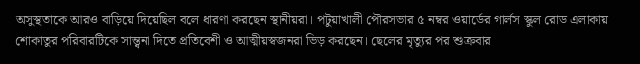অসুস্থতাকে আরও বাড়িয়ে দিয়েছিল বলে ধারণা করছেন স্থানীয়রা। পটুয়াখালী পৌরসভার ৫ নম্বর ওয়ার্ডের গার্লস স্কুল রোড এলাকায় শোকাতুর পরিবারটিকে সান্ত্বনা দিতে প্রতিবেশী ও আত্মীয়স্বজনরা ভিড় করছেন। ছেলের মৃত্যুর পর শুক্রবার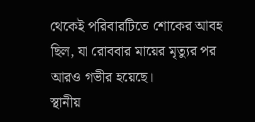থেকেই পরিবারটিতে শোকের আবহ ছিল, যা রোববার মায়ের মৃত্যুর পর আরও গভীর হয়েছে।
স্থানীয়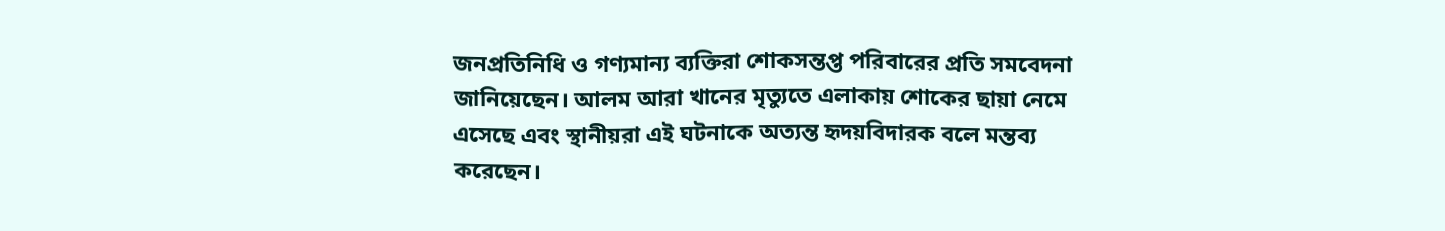জনপ্রতিনিধি ও গণ্যমান্য ব্যক্তিরা শোকসন্তপ্ত পরিবারের প্রতি সমবেদনা জানিয়েছেন। আলম আরা খানের মৃত্যুতে এলাকায় শোকের ছায়া নেমে এসেছে এবং স্থানীয়রা এই ঘটনাকে অত্যন্ত হৃদয়বিদারক বলে মন্তব্য করেছেন।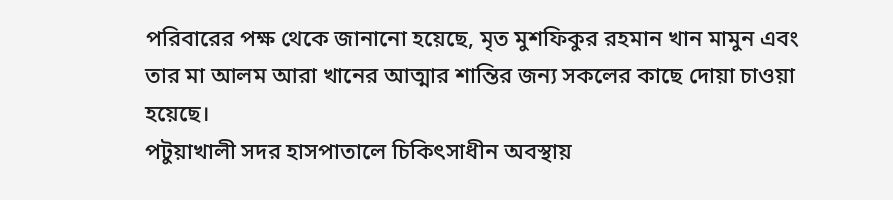পরিবারের পক্ষ থেকে জানানো হয়েছে, মৃত মুশফিকুর রহমান খান মামুন এবং তার মা আলম আরা খানের আত্মার শান্তির জন্য সকলের কাছে দোয়া চাওয়া হয়েছে।
পটুয়াখালী সদর হাসপাতালে চিকিৎসাধীন অবস্থায়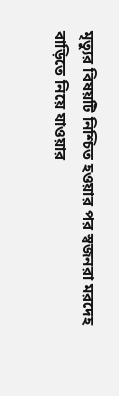মৃত্যুর বিষয়টি নিশ্চিত হওয়ার পর স্বজনরা মরদেহ বাড়িতে নিয়ে যাওয়ার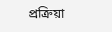প্রক্রিয়া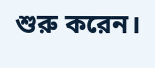শুরু করেন।